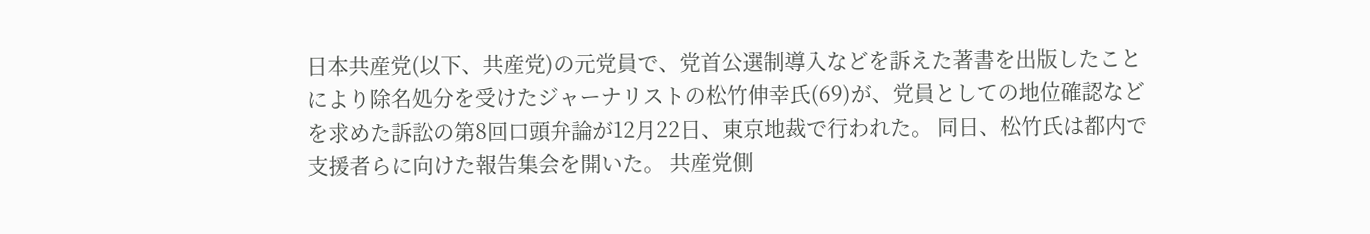日本共産党(以下、共産党)の元党員で、党首公選制導入などを訴えた著書を出版したことにより除名処分を受けたジャーナリストの松竹伸幸氏(69)が、党員としての地位確認などを求めた訴訟の第8回口頭弁論が12月22日、東京地裁で行われた。 同日、松竹氏は都内で支援者らに向けた報告集会を開いた。 共産党側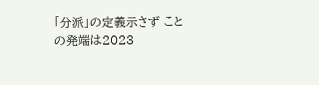「分派」の定義示さず ことの発端は2023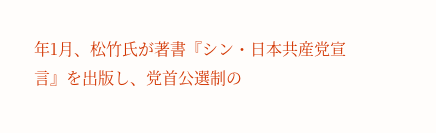年1月、松竹氏が著書『シン・日本共産党宣言』を出版し、党首公選制の